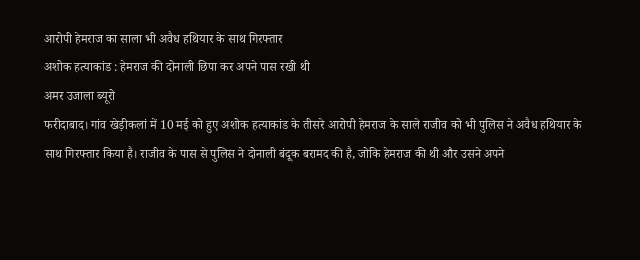आरोपी हेमराज का साला भी अवैध हथियार के साथ गिरफ्तार
अशोक हत्याकांड : हेमराज की दोनाली छिपा कर अपने पास रखी थी
अमर उजाला ब्यूरो
फरीदाबाद। गांव खेड़ीकलां में 10 मई को हुए अशोक हत्याकांड के तीसरे आरोपी हेमराज के साले राजीव को भी पुलिस ने अवैध हथियार के साथ गिरफ्तार किया है। राजीव के पास से पुलिस ने दोनाली बंदूक बरामद की है, जोकि हेमराज की थी और उसने अपने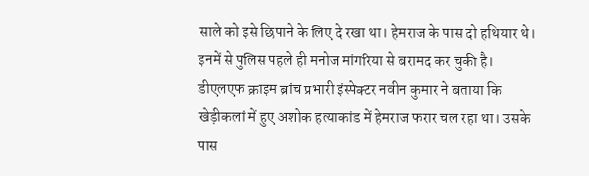साले को इसे छिपाने के लिए दे रखा था। हेमराज के पास दो हथियार थे। इनमें से पुलिस पहले ही मनोज मांगरिया से बरामद कर चुकी है।
डीएलएफ क्राइम ब्रांच प्रभारी इंस्पेक्टर नवीन कुमार ने बताया कि खेड़ीकलां में हुए अशोक हत्याकांड में हेमराज फरार चल रहा था। उसके पास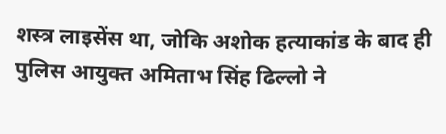शस्त्र लाइसेंस था, जोकि अशोक हत्याकांड के बाद ही पुलिस आयुक्त अमिताभ सिंह ढिल्लो ने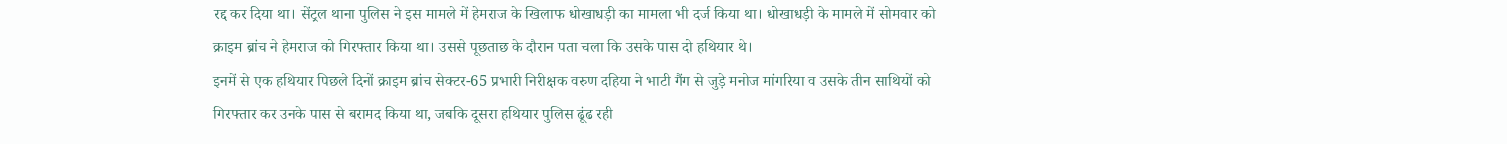रद्द कर दिया था। सेंट्रल थाना पुलिस ने इस मामले में हेमराज के खिलाफ धोखाधड़ी का मामला भी दर्ज किया था। धोखाधड़ी के मामले में सोमवार को क्राइम ब्रांच ने हेमराज को गिरफ्तार किया था। उससे पूछताछ के दौरान पता चला कि उसके पास दो हथियार थे।
इनमें से एक हथियार पिछले दिनों क्राइम ब्रांच सेक्टर-65 प्रभारी निरीक्षक वरुण दहिया ने भाटी गैंग से जुड़े मनोज मांगरिया व उसके तीन साथियों को गिरफ्तार कर उनके पास से बरामद किया था, जबकि दूसरा हथियार पुलिस ढूंढ रही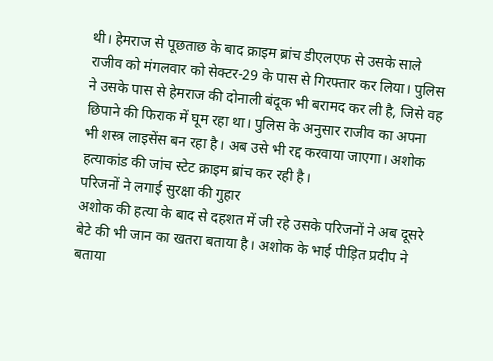थी। हेमराज से पूछताछ के बाद क्राइम ब्रांच डीएलएफ से उसके साले राजीव को मंगलवार को सेक्टर-29 के पास से गिरफ्तार कर लिया। पुलिस ने उसके पास से हेमराज की दोनाली बंदूक भी बरामद कर ली है, जिसे वह छिपाने की फिराक में घूम रहा था। पुलिस के अनुसार राजीव का अपना भी शस्त्र लाइसेंस बन रहा है। अब उसे भी रद्द करवाया जाएगा। अशोक हत्याकांड की जांच स्टेट क्राइम ब्रांच कर रही है।
परिजनों ने लगाई सुरक्षा की गुहार
अशोक की हत्या के बाद से दहशत में जी रहे उसके परिजनों ने अब दूसरे बेटे की भी जान का खतरा बताया है। अशोक के भाई पीड़ित प्रदीप ने बताया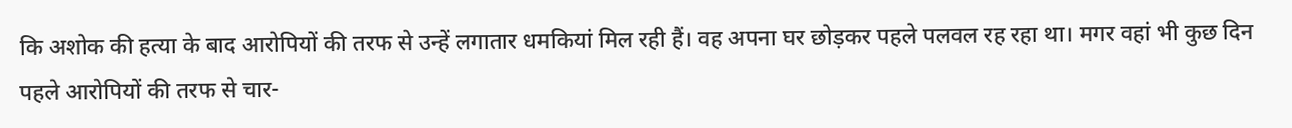कि अशोक की हत्या के बाद आरोपियों की तरफ से उन्हें लगातार धमकियां मिल रही हैं। वह अपना घर छोड़कर पहले पलवल रह रहा था। मगर वहां भी कुछ दिन पहले आरोपियों की तरफ से चार-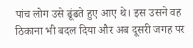पांच लोग उसे ढूंढते हुए आए थे। इस उसने वह ठिकाना भी बदल दिया और अब दूसरी जगह पर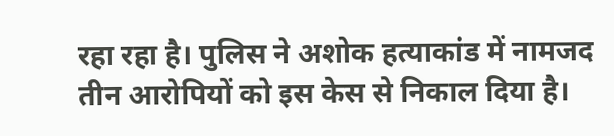रहा रहा है। पुलिस ने अशोक हत्याकांड में नामजद तीन आरोपियों को इस केस से निकाल दिया है।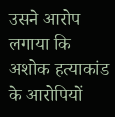उसने आरोप लगाया कि अशोक हत्याकांड के आरोपियों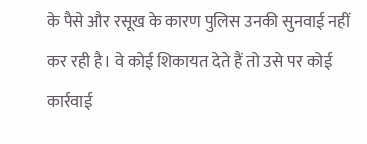के पैसे और रसूख के कारण पुलिस उनकी सुनवाई नहीं कर रही है। वे कोई शिकायत देते हैं तो उसे पर कोई कार्रवाई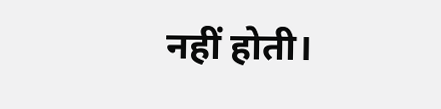नहीं होती।